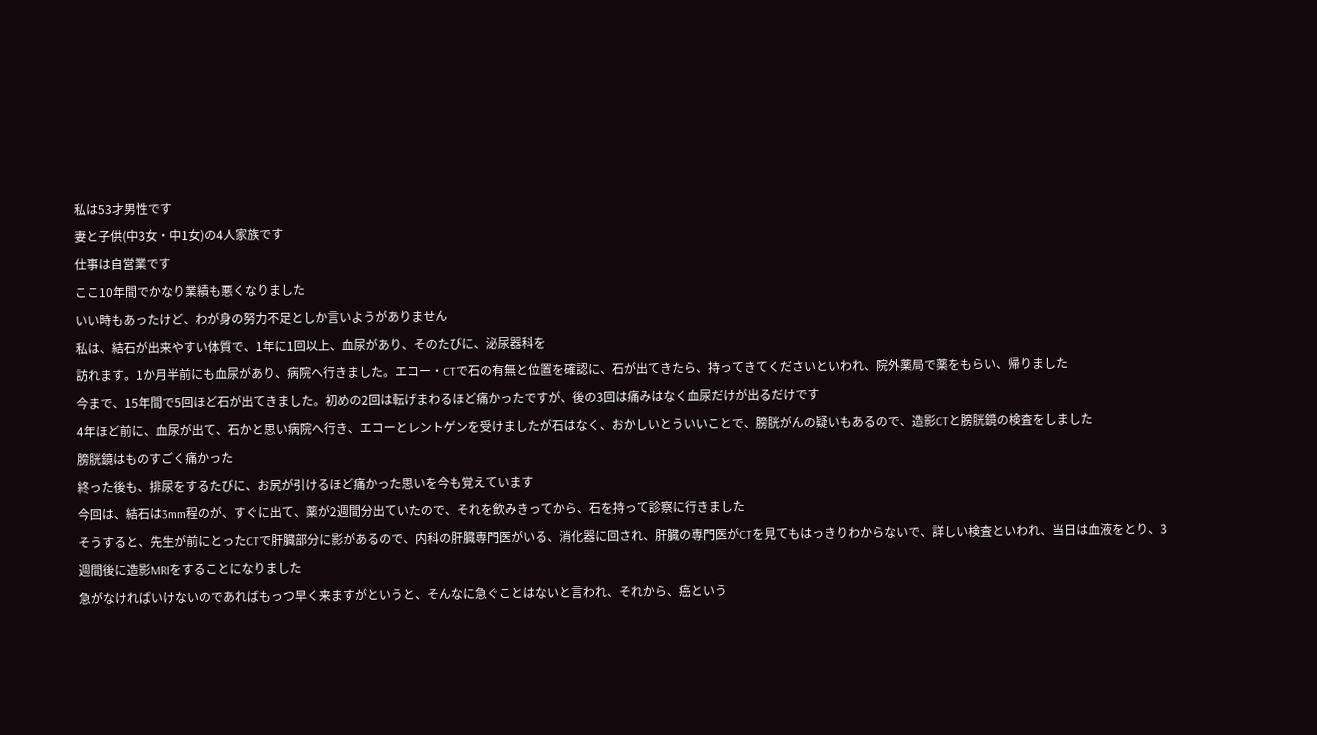私は53才男性です
妻と子供(中3女・中1女)の4人家族です
仕事は自営業です
ここ10年間でかなり業績も悪くなりました
いい時もあったけど、わが身の努力不足としか言いようがありません
私は、結石が出来やすい体質で、1年に1回以上、血尿があり、そのたびに、泌尿器科を
訪れます。1か月半前にも血尿があり、病院へ行きました。エコー・CTで石の有無と位置を確認に、石が出てきたら、持ってきてくださいといわれ、院外薬局で薬をもらい、帰りました
今まで、15年間で5回ほど石が出てきました。初めの2回は転げまわるほど痛かったですが、後の3回は痛みはなく血尿だけが出るだけです
4年ほど前に、血尿が出て、石かと思い病院へ行き、エコーとレントゲンを受けましたが石はなく、おかしいとういいことで、膀胱がんの疑いもあるので、造影CTと膀胱鏡の検査をしました
膀胱鏡はものすごく痛かった
終った後も、排尿をするたびに、お尻が引けるほど痛かった思いを今も覚えています
今回は、結石は3mm程のが、すぐに出て、薬が2週間分出ていたので、それを飲みきってから、石を持って診察に行きました
そうすると、先生が前にとったCTで肝臓部分に影があるので、内科の肝臓専門医がいる、消化器に回され、肝臓の専門医がCTを見てもはっきりわからないで、詳しい検査といわれ、当日は血液をとり、3週間後に造影MRIをすることになりました
急がなければいけないのであればもっつ早く来ますがというと、そんなに急ぐことはないと言われ、それから、癌という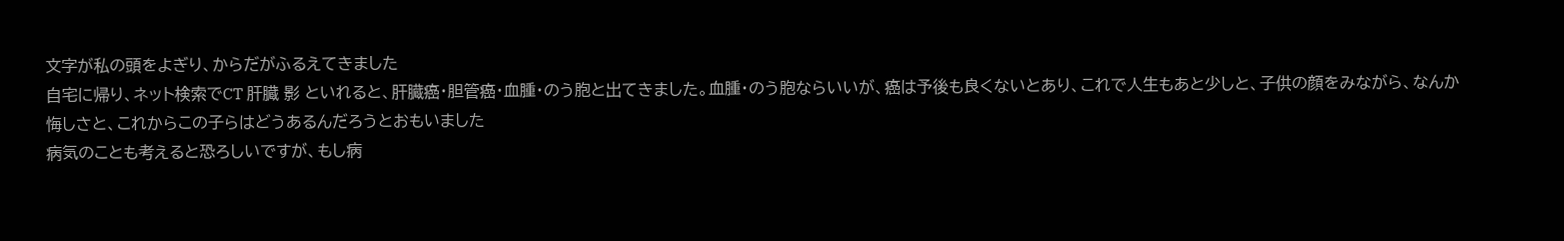文字が私の頭をよぎり、からだがふるえてきました
自宅に帰り、ネット検索でCT 肝臓 影 といれると、肝臓癌・胆管癌・血腫・のう胞と出てきました。血腫・のう胞ならいいが、癌は予後も良くないとあり、これで人生もあと少しと、子供の顔をみながら、なんか悔しさと、これからこの子らはどうあるんだろうとおもいました
病気のことも考えると恐ろしいですが、もし病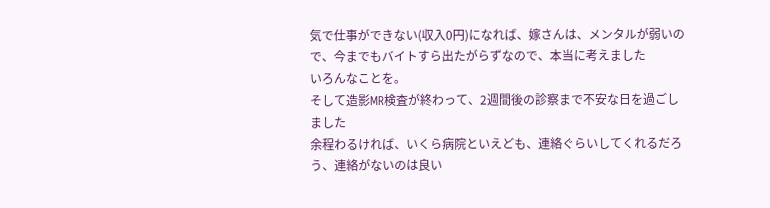気で仕事ができない(収入0円)になれば、嫁さんは、メンタルが弱いので、今までもバイトすら出たがらずなので、本当に考えました
いろんなことを。
そして造影MR検査が終わって、2週間後の診察まで不安な日を過ごしました
余程わるければ、いくら病院といえども、連絡ぐらいしてくれるだろう、連絡がないのは良い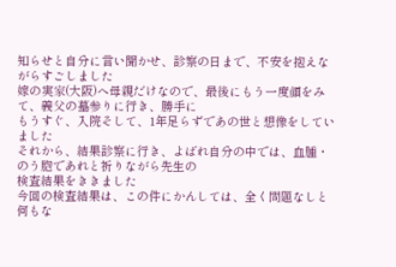知らせと自分に言い聞かせ、診察の日まで、不安を抱えながらすごしました
嫁の実家(大阪)へ母親だけなので、最後にもう一度顔をみて、義父の墓参りに行き、勝手に
もうすぐ、入院そして、1年足らずであの世と想像をしていました
それから、結果診察に行き、よばれ自分の中では、血腫・のう胞であれと祈りながら先生の
検査結果をききました
今回の検査結果は、この件にかんしては、全く問題なしと何もな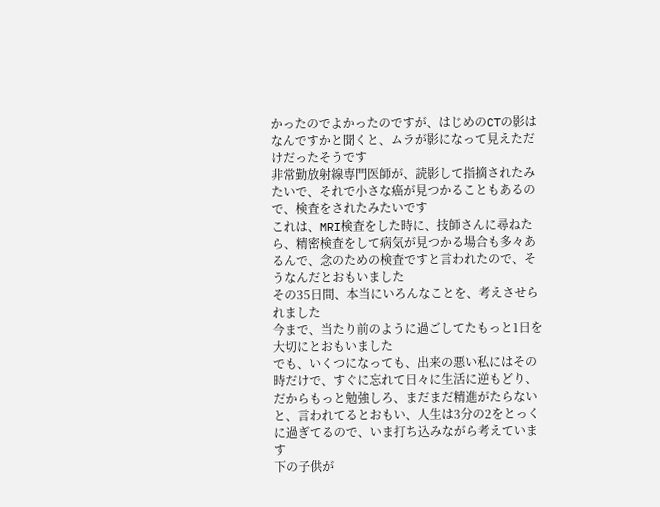かったのでよかったのですが、はじめのCTの影はなんですかと聞くと、ムラが影になって見えただけだったそうです
非常勤放射線専門医師が、読影して指摘されたみたいで、それで小さな癌が見つかることもあるので、検査をされたみたいです
これは、MRI検査をした時に、技師さんに尋ねたら、精密検査をして病気が見つかる場合も多々あるんで、念のための検査ですと言われたので、そうなんだとおもいました
その35日間、本当にいろんなことを、考えさせられました
今まで、当たり前のように過ごしてたもっと1日を大切にとおもいました
でも、いくつになっても、出来の悪い私にはその時だけで、すぐに忘れて日々に生活に逆もどり、だからもっと勉強しろ、まだまだ精進がたらないと、言われてるとおもい、人生は3分の2をとっくに過ぎてるので、いま打ち込みながら考えています
下の子供が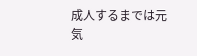成人するまでは元気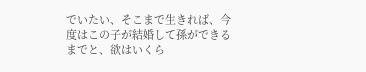でいたい、そこまで生きれば、今度はこの子が結婚して孫ができるまでと、欲はいくら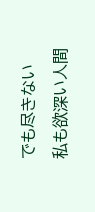でも尽きない
私も欲深い人間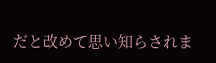だと改めて思い知らされま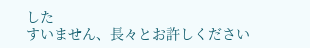した
すいません、長々とお許しください